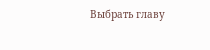Выбрать главу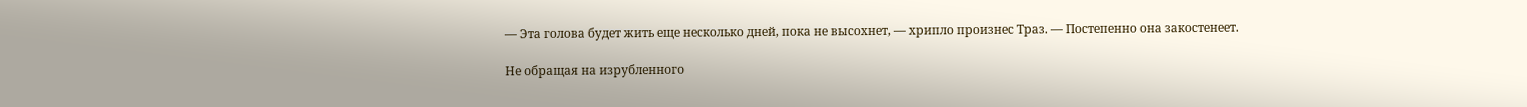— Эта голова будет жить еще несколько дней, пока не высохнет, — хрипло произнес Траз. — Постепенно она закостенеет.

Не обращая на изрубленного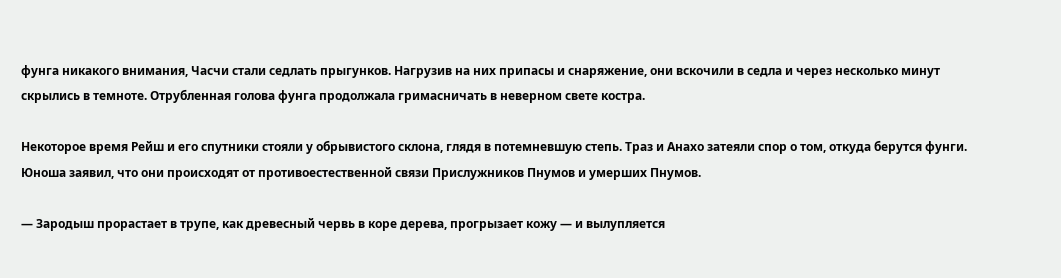фунга никакого внимания, Часчи стали седлать прыгунков. Нагрузив на них припасы и снаряжение, они вскочили в седла и через несколько минут скрылись в темноте. Отрубленная голова фунга продолжала гримасничать в неверном свете костра.

Некоторое время Рейш и его спутники стояли у обрывистого склона, глядя в потемневшую степь. Траз и Анахо затеяли спор о том, откуда берутся фунги. Юноша заявил, что они происходят от противоестественной связи Прислужников Пнумов и умерших Пнумов.

— Зародыш прорастает в трупе, как древесный червь в коре дерева, прогрызает кожу — и вылупляется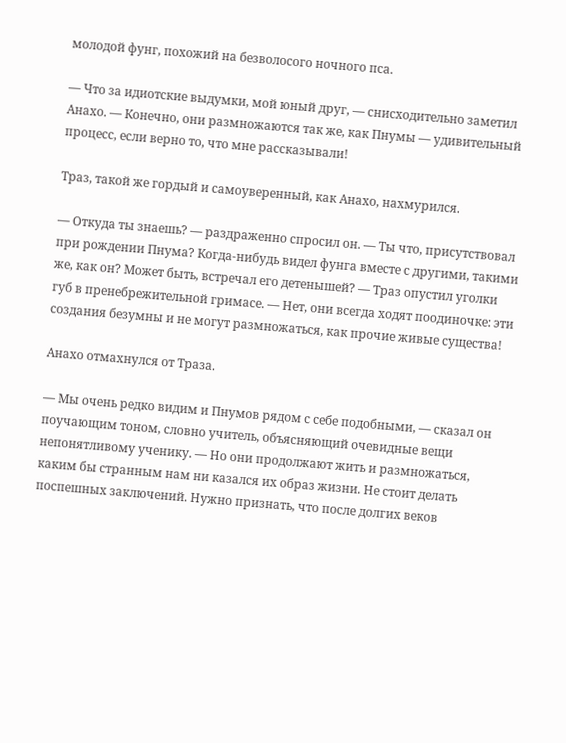молодой фунг, похожий на безволосого ночного пса.

— Что за идиотские выдумки, мой юный друг, — снисходительно заметил Анахо. — Конечно, они размножаются так же, как Пнумы — удивительный процесс, если верно то, что мне рассказывали!

Траз, такой же гордый и самоуверенный, как Анахо, нахмурился.

— Откуда ты знаешь? — раздраженно спросил он. — Ты что, присутствовал при рождении Пнума? Когда-нибудь видел фунга вместе с другими, такими же, как он? Может быть, встречал его детенышей? — Траз опустил уголки губ в пренебрежительной гримасе. — Нет, они всегда ходят поодиночке: эти создания безумны и не могут размножаться, как прочие живые существа!

Анахо отмахнулся от Траза.

— Мы очень редко видим и Пнумов рядом с себе подобными, — сказал он поучающим тоном, словно учитель, объясняющий очевидные вещи непонятливому ученику. — Но они продолжают жить и размножаться, каким бы странным нам ни казался их образ жизни. Не стоит делать поспешных заключений. Нужно признать, что после долгих веков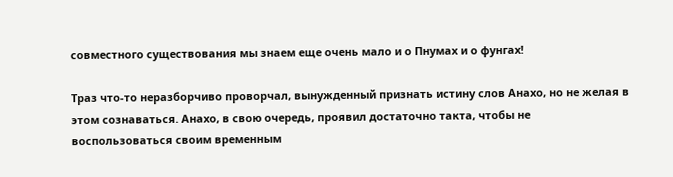совместного существования мы знаем еще очень мало и о Пнумах и о фунгах!

Траз что-то неразборчиво проворчал, вынужденный признать истину слов Анахо, но не желая в этом сознаваться. Анахо, в свою очередь, проявил достаточно такта, чтобы не воспользоваться своим временным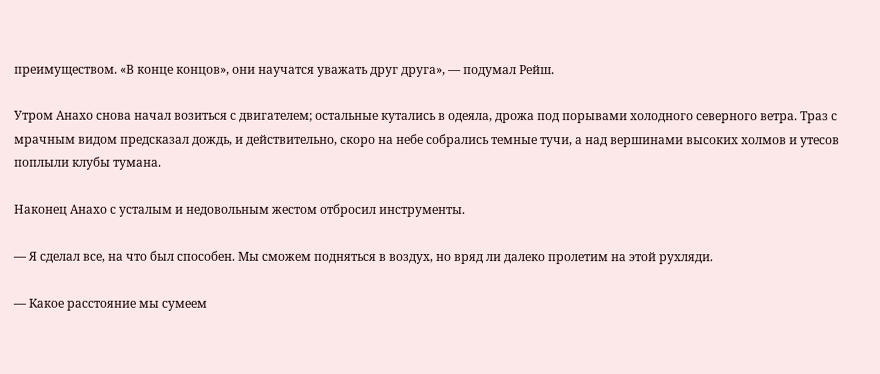преимуществом. «В конце концов», они научатся уважать друг друга», — подумал Рейш.

Утром Анахо снова начал возиться с двигателем; остальные кутались в одеяла, дрожа под порывами холодного северного ветра. Траз с мрачным видом предсказал дождь, и действительно, скоро на небе собрались темные тучи, а над вершинами высоких холмов и утесов поплыли клубы тумана.

Наконец Анахо с усталым и недовольным жестом отбросил инструменты.

— Я сделал все, на что был способен. Мы сможем подняться в воздух, но вряд ли далеко пролетим на этой рухляди.

— Какое расстояние мы сумеем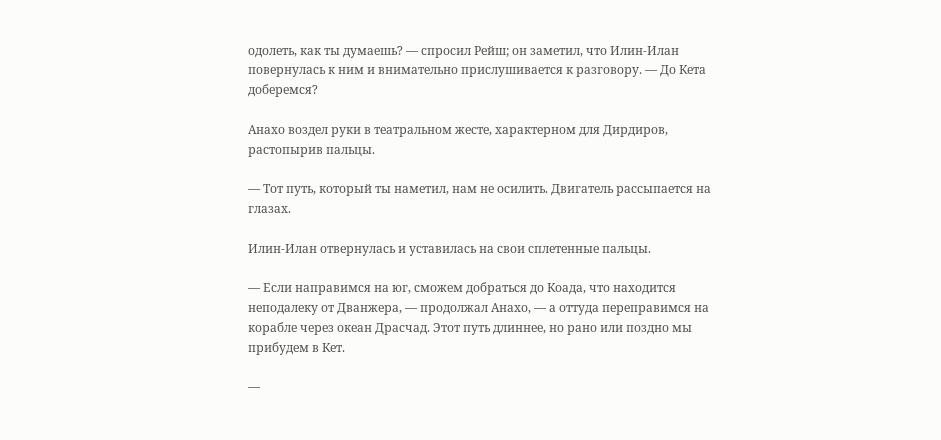одолеть, как ты думаешь? — спросил Рейш; он заметил, что Илин-Илан повернулась к ним и внимательно прислушивается к разговору. — До Кета доберемся?

Анахо воздел руки в театральном жесте, характерном для Дирдиров, растопырив пальцы.

— Тот путь, который ты наметил, нам не осилить. Двигатель рассыпается на глазах.

Илин-Илан отвернулась и уставилась на свои сплетенные пальцы.

— Если направимся на юг, сможем добраться до Коада, что находится неподалеку от Дванжера, — продолжал Анахо, — а оттуда переправимся на корабле через океан Драсчад. Этот путь длиннее, но рано или поздно мы прибудем в Кет.

—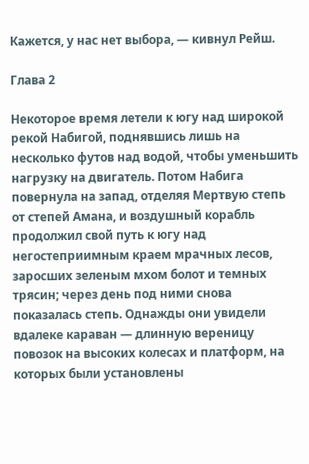Кажется, у нас нет выбора, — кивнул Рейш.

Глава 2

Некоторое время летели к югу над широкой рекой Набигой, поднявшись лишь на несколько футов над водой, чтобы уменьшить нагрузку на двигатель. Потом Набига повернула на запад, отделяя Мертвую степь от степей Амана, и воздушный корабль продолжил свой путь к югу над негостеприимным краем мрачных лесов, заросших зеленым мхом болот и темных трясин; через день под ними снова показалась степь. Однажды они увидели вдалеке караван — длинную вереницу повозок на высоких колесах и платформ, на которых были установлены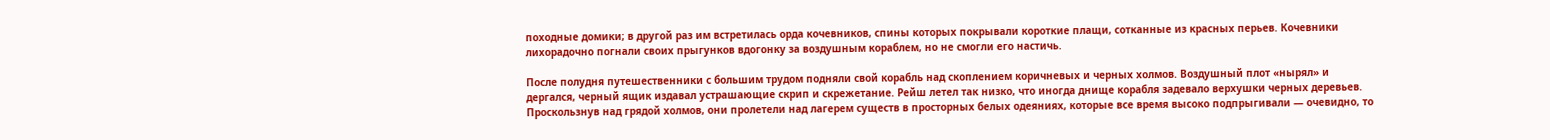походные домики; в другой раз им встретилась орда кочевников, спины которых покрывали короткие плащи, сотканные из красных перьев. Кочевники лихорадочно погнали своих прыгунков вдогонку за воздушным кораблем, но не смогли его настичь.

После полудня путешественники с большим трудом подняли свой корабль над скоплением коричневых и черных холмов. Воздушный плот «нырял» и дергался, черный ящик издавал устрашающие скрип и скрежетание. Рейш летел так низко, что иногда днище корабля задевало верхушки черных деревьев. Проскользнув над грядой холмов, они пролетели над лагерем существ в просторных белых одеяниях, которые все время высоко подпрыгивали — очевидно, то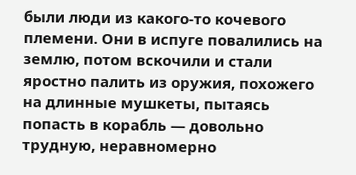были люди из какого-то кочевого племени. Они в испуге повалились на землю, потом вскочили и стали яростно палить из оружия, похожего на длинные мушкеты, пытаясь попасть в корабль — довольно трудную, неравномерно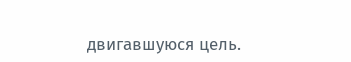двигавшуюся цель.